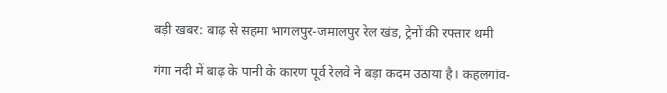बड़ी खबर: बाढ़ से सहमा भागलपुर-जमालपुर रेल खंड, ट्रेनों की रफ्तार थमी

गंगा नदी में बाढ़ के पानी के कारण पूर्व रेलवे ने बड़ा कदम उठाया है। कहलगांव-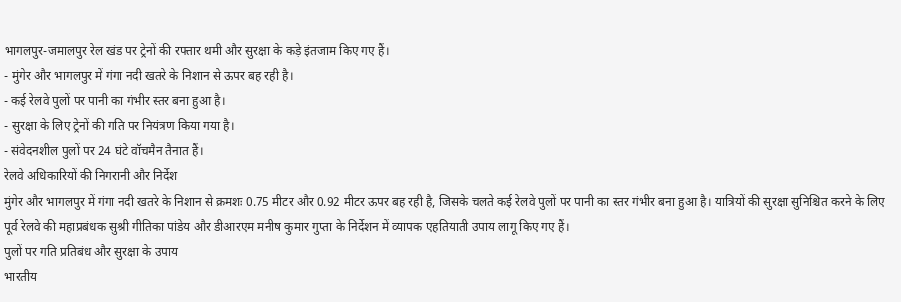भागलपुर-जमालपुर रेल खंड पर ट्रेनों की रफ्तार थमी और सुरक्षा के कड़े इंतजाम किए गए हैं।
- मुंगेर और भागलपुर में गंगा नदी खतरे के निशान से ऊपर बह रही है।
- कई रेलवे पुलों पर पानी का गंभीर स्तर बना हुआ है।
- सुरक्षा के लिए ट्रेनों की गति पर नियंत्रण किया गया है।
- संवेदनशील पुलों पर 24 घंटे वॉचमैन तैनात हैं।
रेलवे अधिकारियों की निगरानी और निर्देश
मुंगेर और भागलपुर में गंगा नदी खतरे के निशान से क्रमशः 0.75 मीटर और 0.92 मीटर ऊपर बह रही है, जिसके चलते कई रेलवे पुलों पर पानी का स्तर गंभीर बना हुआ है। यात्रियों की सुरक्षा सुनिश्चित करने के लिए पूर्व रेलवे की महाप्रबंधक सुश्री गीतिका पांडेय और डीआरएम मनीष कुमार गुप्ता के निर्देशन में व्यापक एहतियाती उपाय लागू किए गए हैं।
पुलों पर गति प्रतिबंध और सुरक्षा के उपाय
भारतीय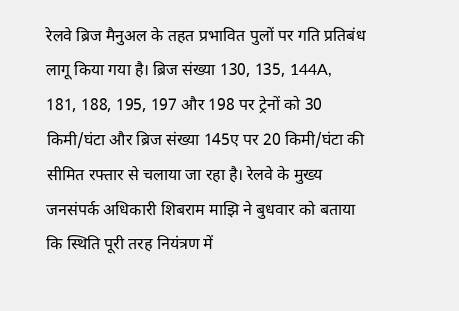रेलवे ब्रिज मैनुअल के तहत प्रभावित पुलों पर गति प्रतिबंध लागू किया गया है। ब्रिज संख्या 130, 135, 144A, 181, 188, 195, 197 और 198 पर ट्रेनों को 30 किमी/घंटा और ब्रिज संख्या 145ए पर 20 किमी/घंटा की सीमित रफ्तार से चलाया जा रहा है। रेलवे के मुख्य जनसंपर्क अधिकारी शिबराम माझि ने बुधवार को बताया कि स्थिति पूरी तरह नियंत्रण में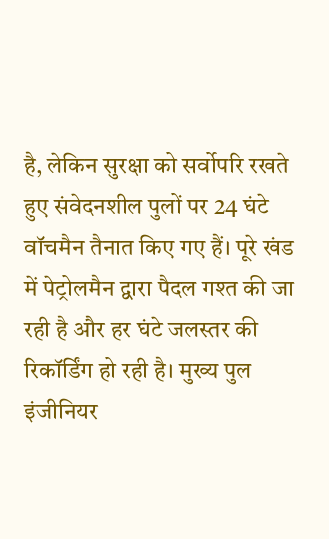है, लेकिन सुरक्षा को सर्वोपरि रखते हुए संवेदनशील पुलों पर 24 घंटे वॉचमैन तैनात किए गए हैं। पूरे खंड में पेट्रोलमैन द्वारा पैदल गश्त की जा रही है और हर घंटे जलस्तर की रिकॉर्डिंग हो रही है। मुख्य पुल इंजीनियर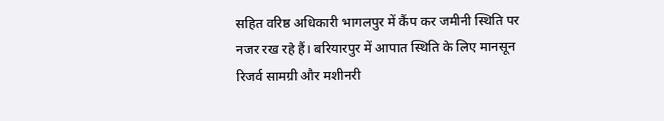सहित वरिष्ठ अधिकारी भागलपुर में कैंप कर जमीनी स्थिति पर नजर रख रहे हैं। बरियारपुर में आपात स्थिति के लिए मानसून रिजर्व सामग्री और मशीनरी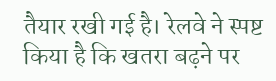तैयार रखी गई है। रेलवे ने स्पष्ट किया है कि खतरा बढ़ने पर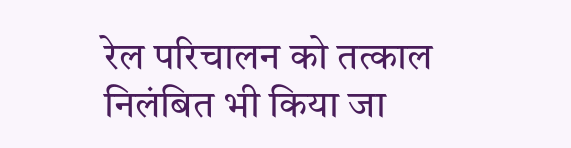रेल परिचालन को तत्काल निलंबित भी किया जा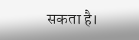सकता है।